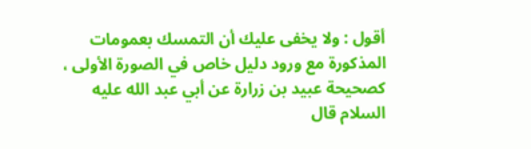أقول : ولا يخفى عليك أن التمسك بعمومات المذكورة مع ورود دليل خاص في الصورة الأولى ، كصحيحة عبيد بن زرارة عن أبي عبد الله عليه السلام قال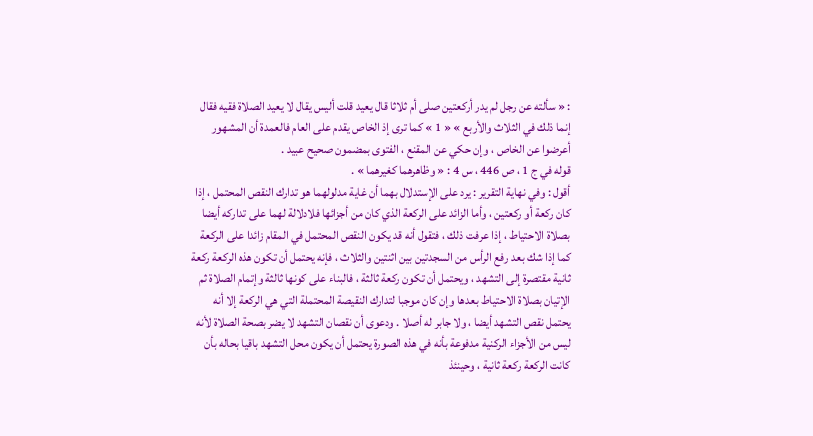: « سألته عن رجل لم يدر أركعتين صلى أم ثلاثا قال يعيد قلت أليس يقال لا يعيد الصلاة فقيه فقال إنما ذلك في الثلاث والأربع » « 1 » كما ترى إذ الخاص يقدم على العام فالعمدة أن المشهور أعرضوا عن الخاص ، وإن حكي عن المقنع ، الفتوى بمضمون صحيح عبيد .
قوله في ج 1 ، ص 446 ، س 4 : « وظاهرهما كغيرهما » .
أقول : وفي نهاية التقرير : يرد على الإستدلال بهما أن غاية مدلولهما هو تدارك النقص المحتمل ، إذا كان ركعة أو ركعتين ، وأما الزائد على الركعة الذي كان من أجزائها فلادلالة لهما على تداركه أيضا بصلاة الاحتياط ، إذا عرفت ذلك ، فتقول أنه قد يكون النقص المحتمل في المقام زائدا على الركعة كما إذا شك بعد رفع الرأس من السجدتين بين اثنتين والثلاث ، فإنه يحتمل أن تكون هذه الركعة ركعة ثانية مقتصرة إلى التشهد ، ويحتمل أن تكون ركعة ثالثة ، فالبناء على كونها ثالثة وإتمام الصلاة ثم الإتيان بصلاة الاحتياط بعدها وإن كان موجبا لتدارك النقيصة المحتملة التي هي الركعة إلا أنه يحتمل نقص التشهد أيضا ، ولا جابر له أصلا . ودعوى أن نقصان التشهد لا يضر بصحة الصلاة لأنه ليس من الأجزاء الركنية مدفوعة بأنه في هذه الصورة يحتمل أن يكون محل التشهد باقيا بحاله بأن كانت الركعة ركعة ثانية ، وحينئذ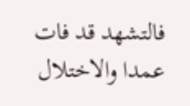فالتشهد قد فات عمدا والاختلال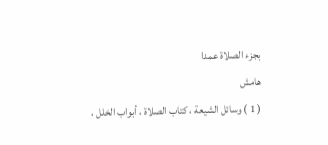بجزء الصلاة عمدا
هامش
( 1 ) وسائل الشيعة ، كتاب الصلاة ، أبواب الخلل ،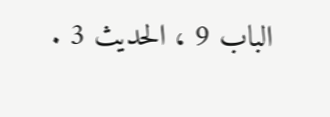الباب 9 ، الحديث 3 .